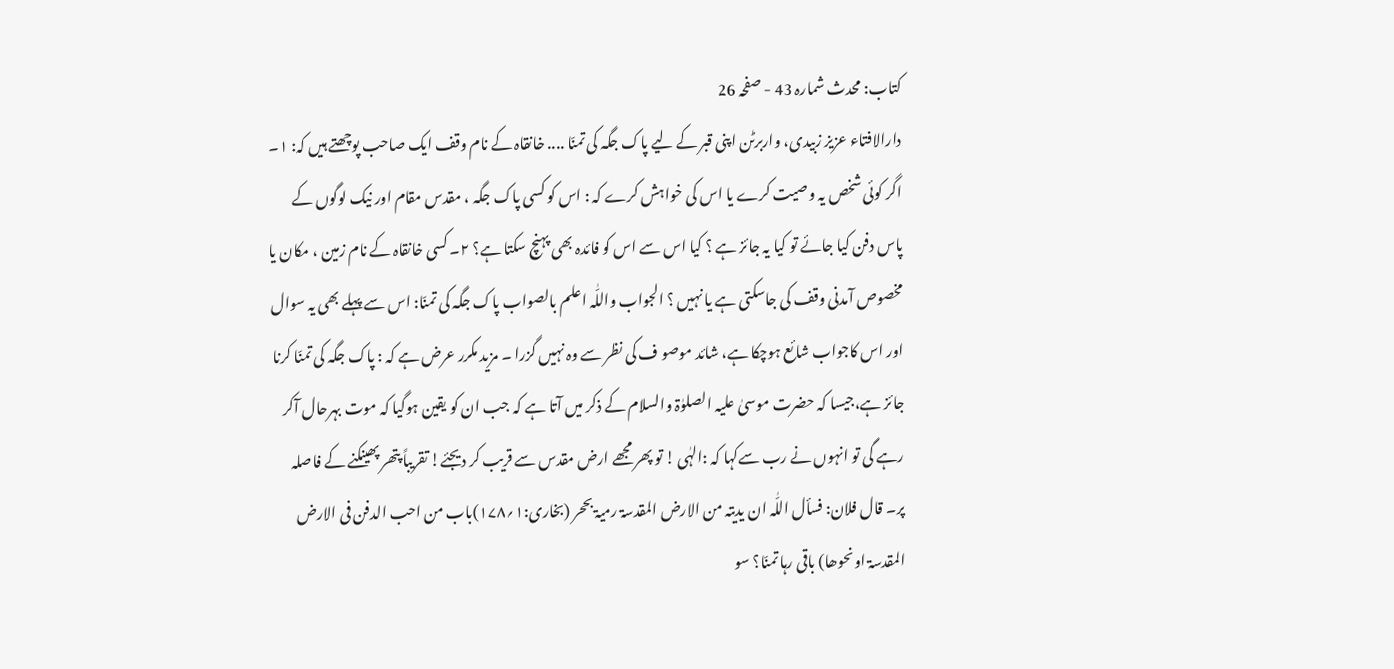کتاب: محدث شمارہ 43 - صفحہ 26
دارالافتاء عزیز زبیدی، واربرٹن اپنی قبر کے لیے پاک جگہ کی تمنّا .... خانقاہ کے نام وقف ایک صاحب پوچھتے ہیں کہ: ۱۔ اگر کوئی شخص یہ وصیت کرے یا اس کی خواہش کرے کہ : اس کو کسی پاک جگہ ، مقدس مقام اور نیک لوگوں کے پاس دفن کیا جائے تو کیا یہ جائز ہے ؟ کیا اس سے اس کو فائدہ بھی پہنچ سکتا ہے؟ ۲۔ کسی خانقاہ کے نام زمین ، مکان یا مخصوص آمدنی وقف کی جاسکتی ہے یا نہیں ؟ الجواب واللّٰہ اعلم بالصواب پاک جگہ کی تمنّا: اس سے پہلے بھی یہ سوال اور اس کاجواب شائع ہوچکا ہے، شائد موصو ف کی نظر سے وہ نہیں گزرا ۔ مزید مکرر عرض ہے کہ : پاک جگہ کی تمنّا کرنا جائز ہے،جیسا کہ حضرت موسیٰ علیہ الصلوٰۃ والسلام کے ذکر میں آتا ہے کہ جب ان کو یقین ہوگیا کہ موت بہرحال آکر رہے گی تو انہوں نے رب سےکہا کہ :الہٰی ! تو پھر مجھے ارض مقدس سے قریب کر دیجئے! تقریباً پتھر پھینکنے کے فاصلہ پر۔ قال فلان: فسأل اللّٰہ ان یدیتہ من الارض المقدسۃ رمیۃ بححر (بخاری:۱؍۱۷۸)باب من احب الدفن فی الارض المقدسۃ اونحوھا) باقی رہا تمنّا؟ سو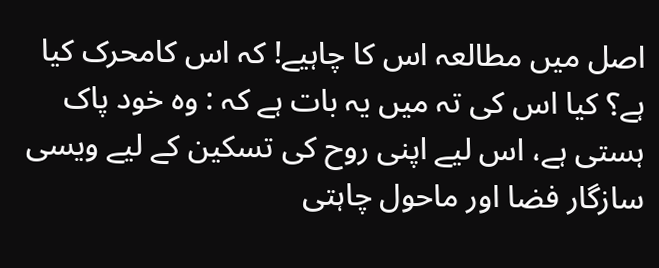اصل میں مطالعہ اس کا چاہیے! کہ اس کامحرک کیا ہے؟ کیا اس کی تہ میں یہ بات ہے کہ : وہ خود پاک ہستی ہے، اس لیے اپنی روح کی تسکین کے لیے ویسی سازگار فضا اور ماحول چاہتی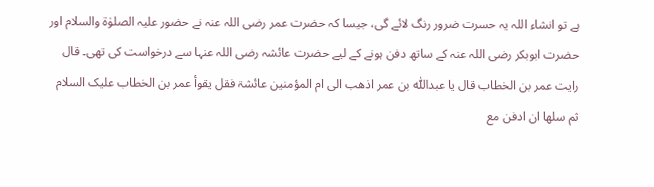ہے تو انشاء اللہ یہ حسرت ضرور رنگ لائے گی، جیسا کہ حضرت عمر رضی اللہ عنہ نے حضور علیہ الصلوٰۃ والسلام اور حضرت ابوبکر رضی اللہ عنہ کے ساتھ دفن ہونے کے لیے حضرت عائشہ رضی اللہ عنہا سے درخواست کی تھی۔ قال رایت عمر بن الخطاب قال یا عبداللّٰہ بن عمر اذھب الی ام المؤمنین عائشۃ فقل یقوأ عمر بن الخطاب علیک السلام ثم سلھا ان ادفن مع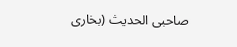صاحبی الحدیث (بخاری